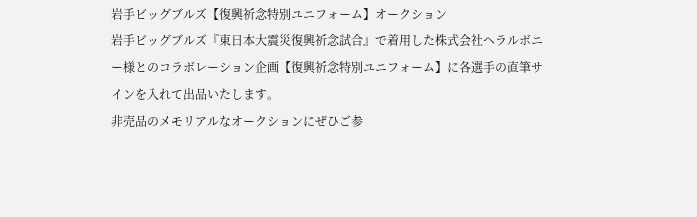岩手ビッグブルズ【復興祈念特別ユニフォーム】オークション
岩手ビッグブルズ『東日本大震災復興祈念試合』で着用した株式会社ヘラルボニー様とのコラボレーション企画【復興祈念特別ユニフォーム】に各選手の直筆サインを入れて出品いたします。
非売品のメモリアルなオークションにぜひご参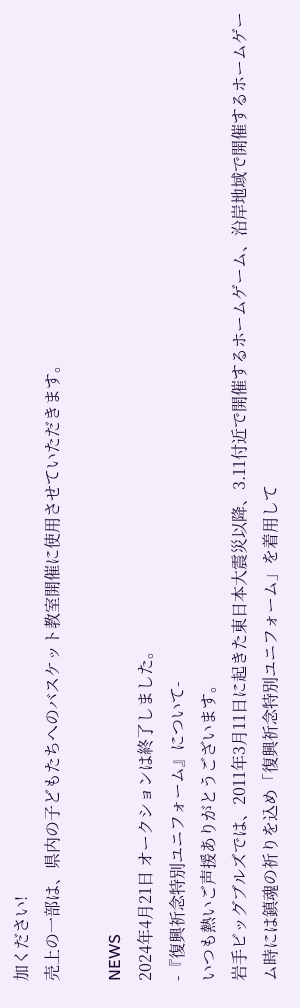加ください!
売上の一部は、県内の子どもたちへのバスケット教室開催に使用させていただきます。

NEWS
2024年4月21日 オークションは終了しました。
-『復興祈念特別ユニフォーム』について-
いつも熱いご声援ありがとうございます。
岩手ビッグブルズでは、2011年3月11日に起きた東日本大震災以降、3.11付近で開催するホームゲーム、沿岸地域で開催するホームゲーム時には鎮魂の祈りを込め「復興祈念特別ユニフォーム」を着用して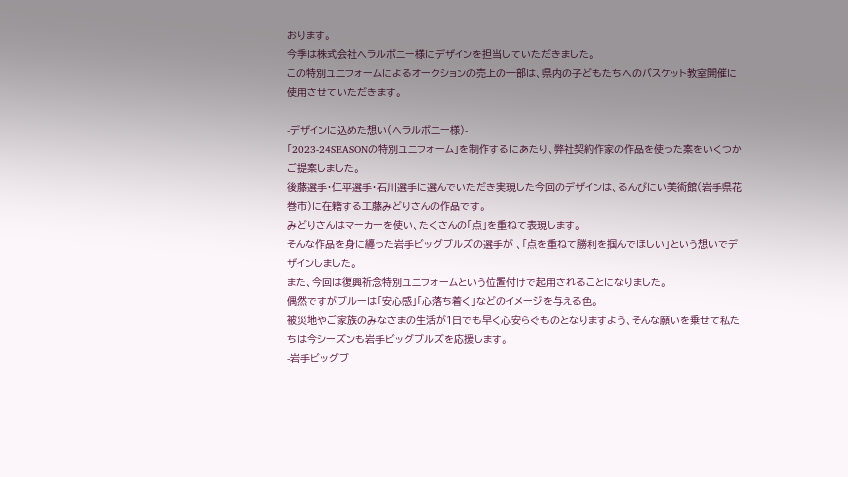おります。
今季は株式会社へラルボニー様にデザインを担当していただきました。
この特別ユニフォームによるオークションの売上の一部は、県内の子どもたちへのバスケット教室開催に使用させていただきます。

-デザインに込めた想い(へラルボニー様)-
「2023-24SEASONの特別ユニフォーム」を制作するにあたり、弊社契約作家の作品を使った案をいくつかご提案しました。
後藤選手・仁平選手・石川選手に選んでいただき実現した今回のデザインは、るんびにい美術館(岩手県花巻市)に在籍する工藤みどりさんの作品です。
みどりさんはマーカーを使い、たくさんの「点」を重ねて表現します。
そんな作品を身に纏った岩手ビッグブルズの選手が 、「点を重ねて勝利を掴んでほしい」という想いでデザインしました。
また、今回は復興祈念特別ユニフォームという位置付けで起用されることになりました。
偶然ですがブルーは「安心感」「心落ち着く」などのイメージを与える色。
被災地やご家族のみなさまの生活が1日でも早く心安らぐものとなりますよう、そんな願いを乗せて私たちは今シーズンも岩手ビッグブルズを応援します。
-岩手ビッグブ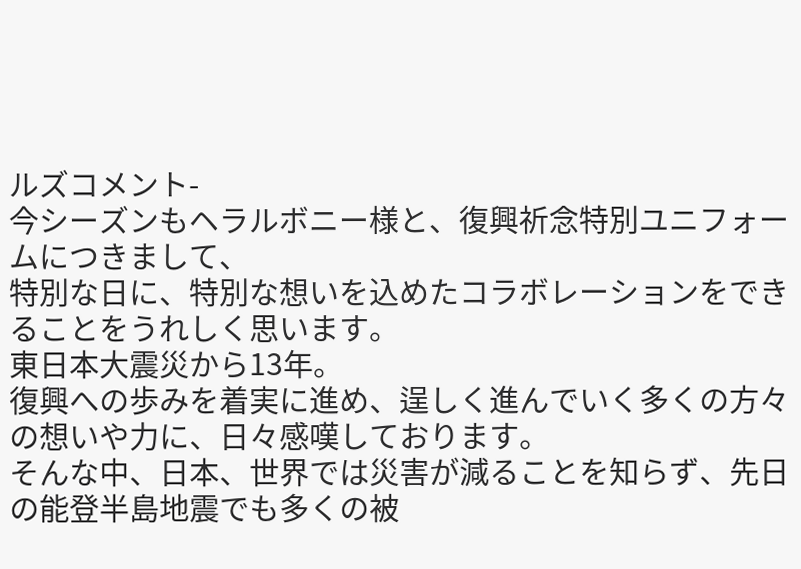ルズコメント-
今シーズンもヘラルボニー様と、復興祈念特別ユニフォームにつきまして、
特別な日に、特別な想いを込めたコラボレーションをできることをうれしく思います。
東日本大震災から13年。
復興への歩みを着実に進め、逞しく進んでいく多くの方々の想いや力に、日々感嘆しております。
そんな中、日本、世界では災害が減ることを知らず、先日の能登半島地震でも多くの被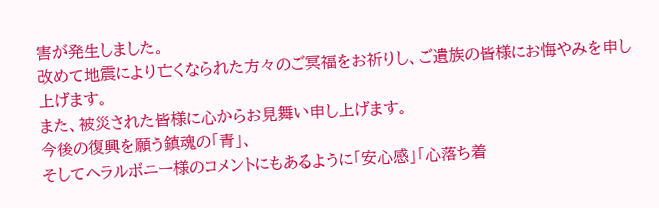害が発生しました。
改めて地震により亡くなられた方々のご冥福をお祈りし、ご遺族の皆様にお悔やみを申し上げます。
また、被災された皆様に心からお見舞い申し上げます。
今後の復興を願う鎮魂の「青」、
そしてヘラルボニー様のコメントにもあるように「安心感」「心落ち着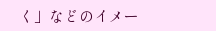く」などのイメー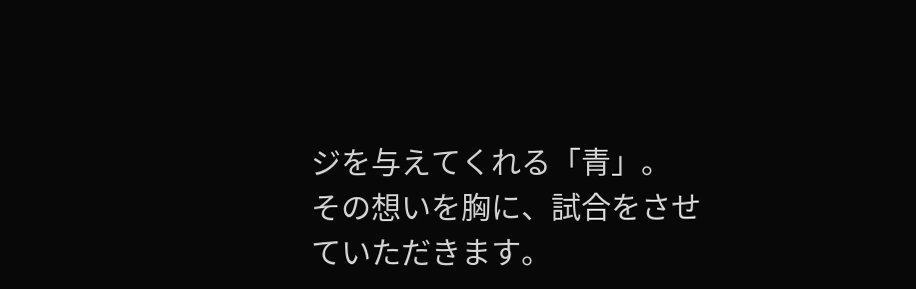ジを与えてくれる「青」。
その想いを胸に、試合をさせていただきます。